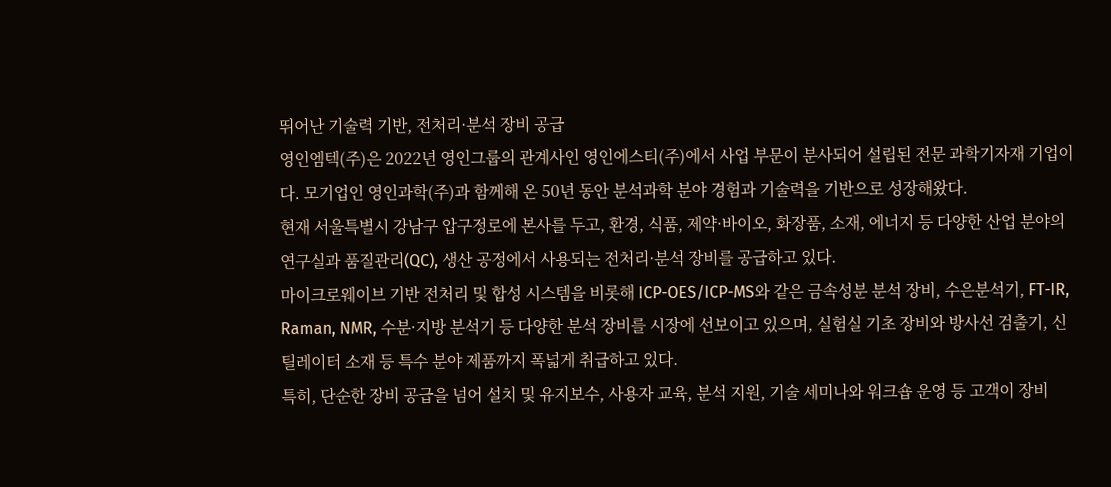뛰어난 기술력 기반, 전처리·분석 장비 공급
영인엠텍(주)은 2022년 영인그룹의 관계사인 영인에스티(주)에서 사업 부문이 분사되어 설립된 전문 과학기자재 기업이다. 모기업인 영인과학(주)과 함께해 온 50년 동안 분석과학 분야 경험과 기술력을 기반으로 성장해왔다.
현재 서울특별시 강남구 압구정로에 본사를 두고, 환경, 식품, 제약·바이오, 화장품, 소재, 에너지 등 다양한 산업 분야의 연구실과 품질관리(QC), 생산 공정에서 사용되는 전처리·분석 장비를 공급하고 있다.
마이크로웨이브 기반 전처리 및 합성 시스템을 비롯해 ICP-OES/ICP-MS와 같은 금속성분 분석 장비, 수은분석기, FT-IR, Raman, NMR, 수분·지방 분석기 등 다양한 분석 장비를 시장에 선보이고 있으며, 실험실 기초 장비와 방사선 검출기, 신틸레이터 소재 등 특수 분야 제품까지 폭넓게 취급하고 있다.
특히, 단순한 장비 공급을 넘어 설치 및 유지보수, 사용자 교육, 분석 지원, 기술 세미나와 워크숍 운영 등 고객이 장비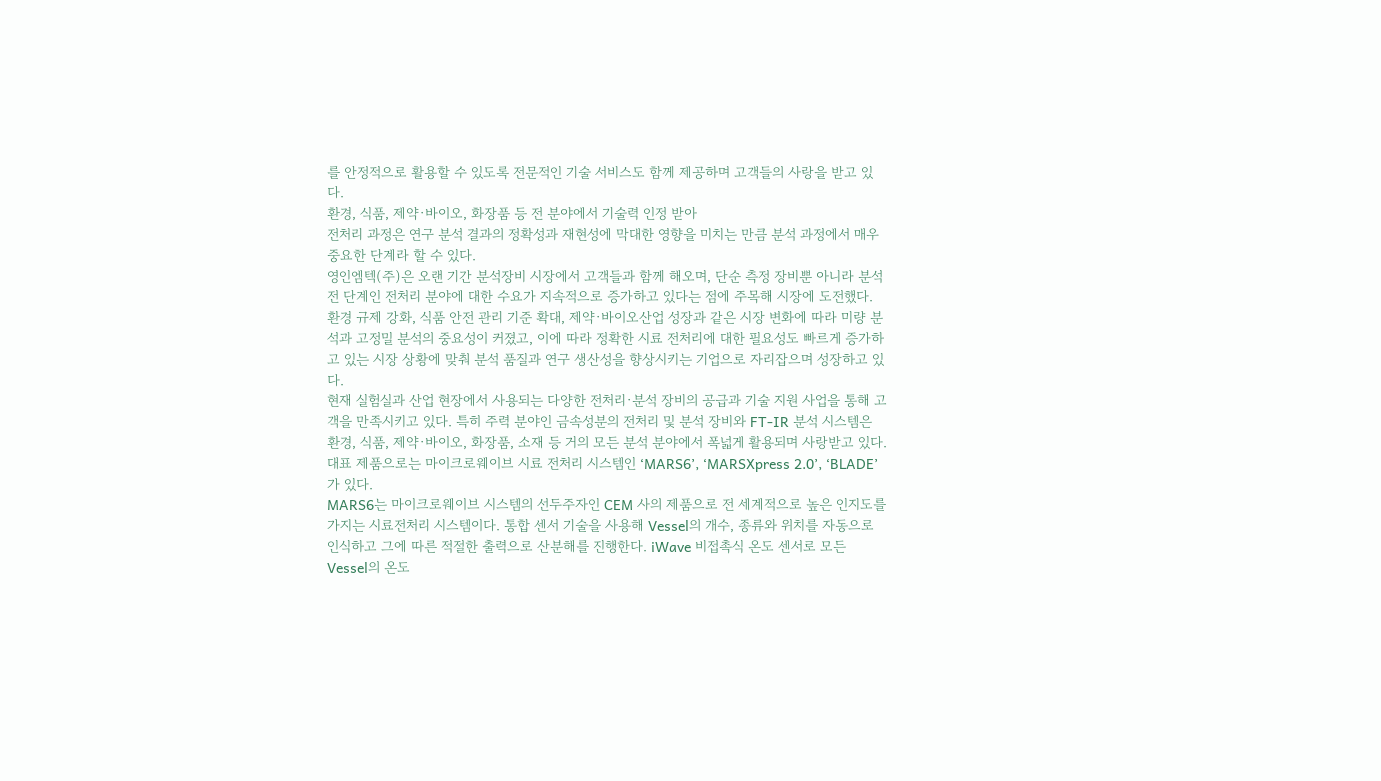를 안정적으로 활용할 수 있도록 전문적인 기술 서비스도 함께 제공하며 고객들의 사랑을 받고 있다.
환경, 식품, 제약·바이오, 화장품 등 전 분야에서 기술력 인정 받아
전처리 과정은 연구 분석 결과의 정확성과 재현성에 막대한 영향을 미치는 만큼 분석 과정에서 매우 중요한 단계라 할 수 있다.
영인엠텍(주)은 오랜 기간 분석장비 시장에서 고객들과 함께 해오며, 단순 측정 장비뿐 아니라 분석 전 단계인 전처리 분야에 대한 수요가 지속적으로 증가하고 있다는 점에 주목해 시장에 도전했다.
환경 규제 강화, 식품 안전 관리 기준 확대, 제약·바이오산업 성장과 같은 시장 변화에 따라 미량 분석과 고정밀 분석의 중요성이 커졌고, 이에 따라 정확한 시료 전처리에 대한 필요성도 빠르게 증가하고 있는 시장 상황에 맞춰 분석 품질과 연구 생산성을 향상시키는 기업으로 자리잡으며 성장하고 있다.
현재 실험실과 산업 현장에서 사용되는 다양한 전처리·분석 장비의 공급과 기술 지원 사업을 통해 고객을 만족시키고 있다. 특히 주력 분야인 금속성분의 전처리 및 분석 장비와 FT-IR 분석 시스템은 환경, 식품, 제약·바이오, 화장품, 소재 등 거의 모든 분석 분야에서 폭넓게 활용되며 사랑받고 있다.
대표 제품으로는 마이크로웨이브 시료 전처리 시스템인 ‘MARS6’, ‘MARSXpress 2.0’, ‘BLADE’가 있다.
MARS6는 마이크로웨이브 시스템의 선두주자인 CEM 사의 제품으로 전 세계적으로 높은 인지도를 가지는 시료전처리 시스템이다. 통합 센서 기술을 사용해 Vessel의 개수, 종류와 위치를 자동으로 인식하고 그에 따른 적절한 출력으로 산분해를 진행한다. iWave 비접촉식 온도 센서로 모든 Vessel의 온도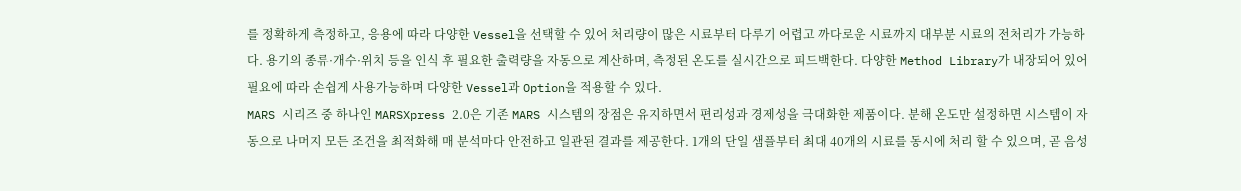를 정확하게 측정하고, 응용에 따라 다양한 Vessel을 선택할 수 있어 처리량이 많은 시료부터 다루기 어렵고 까다로운 시료까지 대부분 시료의 전처리가 가능하다. 용기의 종류·개수·위치 등을 인식 후 필요한 출력량을 자동으로 계산하며, 측정된 온도를 실시간으로 피드백한다. 다양한 Method Library가 내장되어 있어 필요에 따라 손쉽게 사용가능하며 다양한 Vessel과 Option을 적용할 수 있다.
MARS 시리즈 중 하나인 MARSXpress 2.0은 기존 MARS 시스템의 장점은 유지하면서 편리성과 경제성을 극대화한 제품이다. 분해 온도만 설정하면 시스템이 자동으로 나머지 모든 조건을 최적화해 매 분석마다 안전하고 일관된 결과를 제공한다. 1개의 단일 샘플부터 최대 40개의 시료를 동시에 처리 할 수 있으며, 곧 음성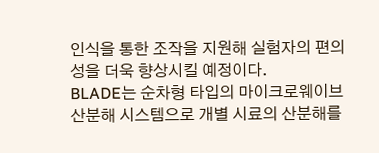인식을 통한 조작을 지원해 실험자의 편의성을 더욱 향상시킬 예정이다.
BLADE는 순차형 타입의 마이크로웨이브 산분해 시스템으로 개별 시료의 산분해를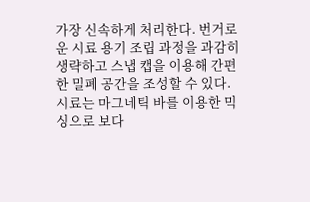가장 신속하게 처리한다. 번거로운 시료 용기 조립 과정을 과감히 생략하고 스냅 캡을 이용해 간편한 밀폐 공간을 조성할 수 있다. 시료는 마그네틱 바를 이용한 믹싱으로 보다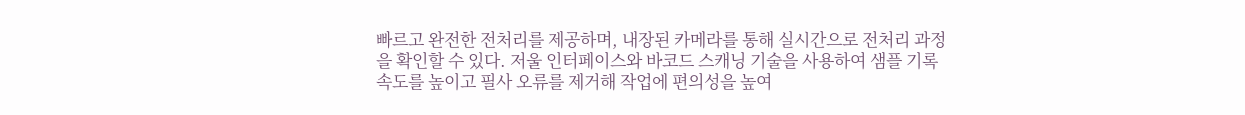빠르고 완전한 전처리를 제공하며, 내장된 카메라를 통해 실시간으로 전처리 과정을 확인할 수 있다. 저울 인터페이스와 바코드 스캐닝 기술을 사용하여 샘플 기록 속도를 높이고 필사 오류를 제거해 작업에 편의성을 높여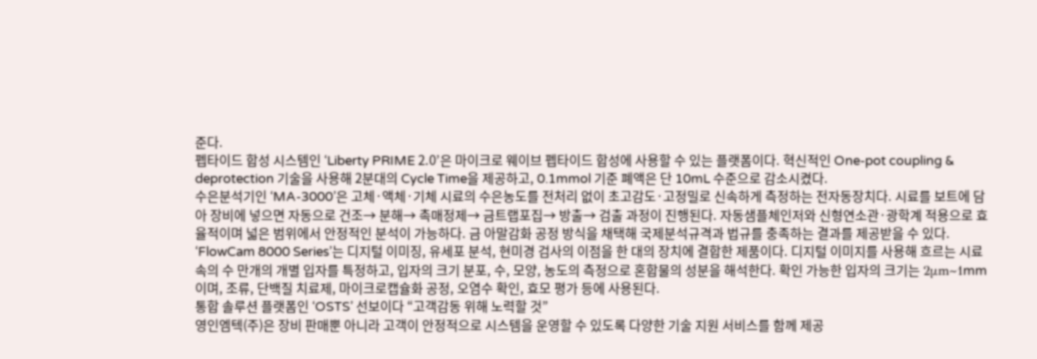준다.
펩타이드 합성 시스템인 ‘Liberty PRIME 2.0’은 마이크로 웨이브 펩타이드 합성에 사용할 수 있는 플랫폼이다. 혁신적인 One-pot coupling & deprotection 기술을 사용해 2분대의 Cycle Time을 제공하고, 0.1mmol 기준 폐액은 단 10mL 수준으로 감소시켰다.
수은분석기인 ‘MA-3000’은 고체·액체·기체 시료의 수은농도를 전처리 없이 초고감도·고정밀로 신속하게 측정하는 전자동장치다. 시료를 보트에 담아 장비에 넣으면 자동으로 건조→ 분해→ 촉매정제→ 금트랩포집→ 방출→ 검출 과정이 진행된다. 자동샘플체인저와 신형연소관·광학계 적용으로 효율적이며 넓은 범위에서 안정적인 분석이 가능하다. 금 아말감화 공정 방식을 채택해 국제분석규격과 법규를 충족하는 결과를 제공받을 수 있다.
‘FlowCam 8000 Series’는 디지털 이미징, 유세포 분석, 현미경 검사의 이점을 한 대의 장치에 결합한 제품이다. 디지털 이미지를 사용해 흐르는 시료 속의 수 만개의 개별 입자를 특정하고, 입자의 크기 분포, 수, 모양, 농도의 측정으로 혼합물의 성분을 해석한다. 확인 가능한 입자의 크기는 2μm~1mm이며, 조류, 단백질 치료제, 마이크로캡슐화 공정, 오염수 확인, 효모 평가 등에 사용된다.
통합 솔루션 플랫폼인 ‘OSTS’ 선보이다 “고객감동 위해 노력할 것”
영인엠텍(주)은 장비 판매뿐 아니라 고객이 안정적으로 시스템을 운영할 수 있도록 다양한 기술 지원 서비스를 함께 제공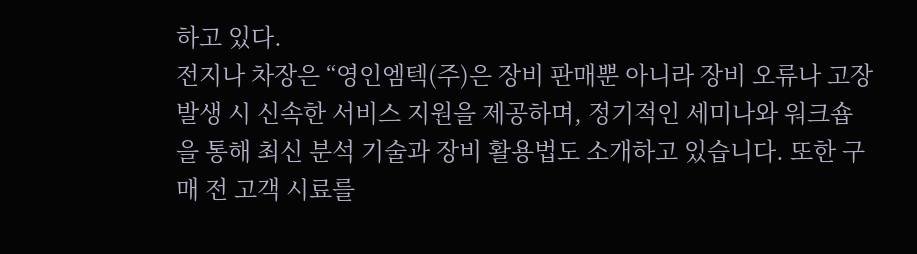하고 있다.
전지나 차장은 “영인엠텍(주)은 장비 판매뿐 아니라 장비 오류나 고장 발생 시 신속한 서비스 지원을 제공하며, 정기적인 세미나와 워크숍을 통해 최신 분석 기술과 장비 활용법도 소개하고 있습니다. 또한 구매 전 고객 시료를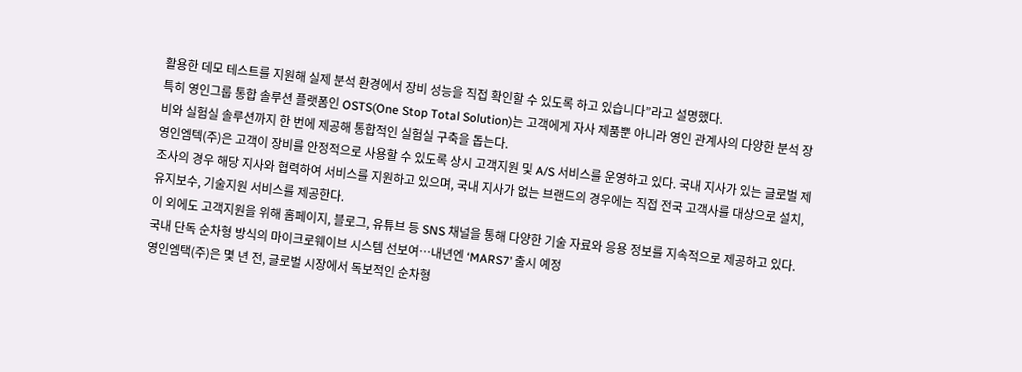활용한 데모 테스트를 지원해 실제 분석 환경에서 장비 성능을 직접 확인할 수 있도록 하고 있습니다”라고 설명했다.
특히 영인그룹 통합 솔루션 플랫폼인 OSTS(One Stop Total Solution)는 고객에게 자사 제품뿐 아니라 영인 관계사의 다양한 분석 장비와 실험실 솔루션까지 한 번에 제공해 통합적인 실험실 구축을 돕는다.
영인엠텍(주)은 고객이 장비를 안정적으로 사용할 수 있도록 상시 고객지원 및 A/S 서비스를 운영하고 있다. 국내 지사가 있는 글로벌 제조사의 경우 해당 지사와 협력하여 서비스를 지원하고 있으며, 국내 지사가 없는 브랜드의 경우에는 직접 전국 고객사를 대상으로 설치, 유지보수, 기술지원 서비스를 제공한다.
이 외에도 고객지원을 위해 홈페이지, 블로그, 유튜브 등 SNS 채널을 통해 다양한 기술 자료와 응용 정보를 지속적으로 제공하고 있다.
국내 단독 순차형 방식의 마이크로웨이브 시스템 선보여…내년엔 ‘MARS7’ 출시 예정
영인엠택(주)은 몇 년 전, 글로벌 시장에서 독보적인 순차형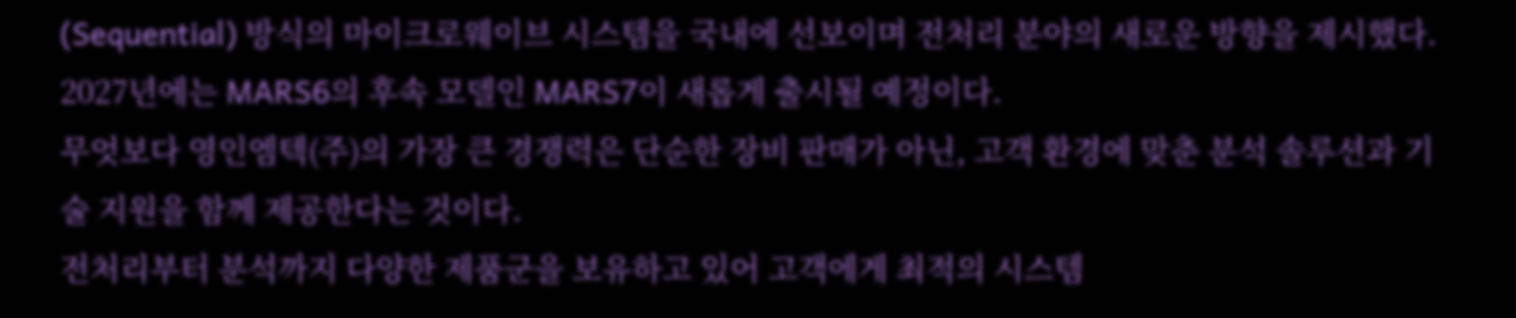(Sequential) 방식의 마이크로웨이브 시스템을 국내에 선보이며 전처리 분야의 새로운 방향을 제시했다. 2027년에는 MARS6의 후속 모델인 MARS7이 새롭게 출시될 예정이다.
무엇보다 영인엠텍(주)의 가장 큰 경쟁력은 단순한 장비 판매가 아닌, 고객 환경에 맞춘 분석 솔루션과 기술 지원을 함께 제공한다는 것이다.
전처리부터 분석까지 다양한 제품군을 보유하고 있어 고객에게 최적의 시스템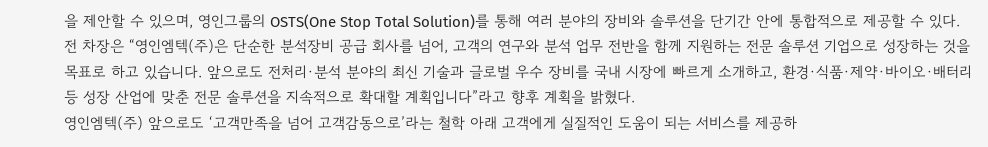을 제안할 수 있으며, 영인그룹의 OSTS(One Stop Total Solution)를 통해 여러 분야의 장비와 솔루션을 단기간 안에 통합적으로 제공할 수 있다.
전 차장은 “영인엠텍(주)은 단순한 분석장비 공급 회사를 넘어, 고객의 연구와 분석 업무 전반을 함께 지원하는 전문 솔루션 기업으로 성장하는 것을 목표로 하고 있습니다. 앞으로도 전처리·분석 분야의 최신 기술과 글로벌 우수 장비를 국내 시장에 빠르게 소개하고, 환경·식품·제약·바이오·배터리 등 성장 산업에 맞춘 전문 솔루션을 지속적으로 확대할 계획입니다”라고 향후 계획을 밝혔다.
영인엠텍(주) 앞으로도 ‘고객만족을 넘어 고객감동으로’라는 철학 아래 고객에게 실질적인 도움이 되는 서비스를 제공하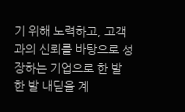기 위해 노력하고, 고객과의 신뢰를 바탕으로 성장하는 기업으로 한 발 한 발 내딛을 계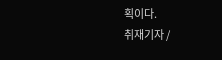획이다.
취재기자 /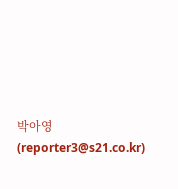박아영(reporter3@s21.co.kr)